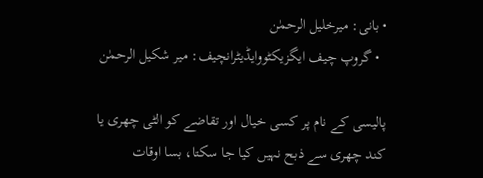• بانی: میرخلیل الرحمٰن
  • گروپ چیف ایگزیکٹووایڈیٹرانچیف: میر شکیل الرحمٰن

پالیسی کے نام پر کسی خیال اور تقاضے کو الٹی چھری یا کند چھری سے ذبح نہیں کیا جا سکتا، بسا اوقات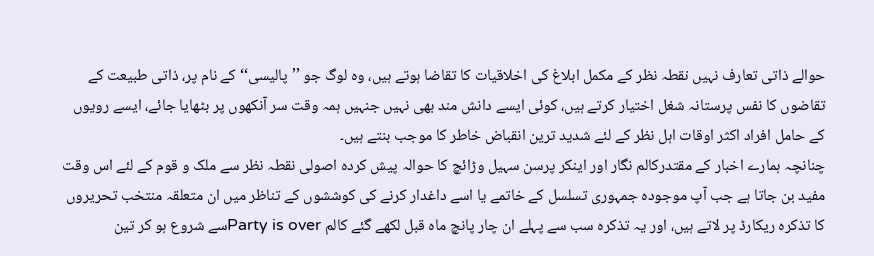حوالے ذاتی تعارف نہیں نقطہ نظر کے مکمل ابلاغ کی اخلاقیات کا تقاضا ہوتے ہیں، وہ لوگ جو ’’پالیسی‘‘ کے نام پر، ذاتی طبیعت کے تقاضوں کا نفس پرستانہ شغل اختیار کرتے ہیں، کوئی ایسے دانش مند بھی نہیں جنہیں ہمہ وقت سر آنکھوں پر بٹھایا جائے، ایسے رویوں کے حامل افراد اکثر اوقات اہل نظر کے لئے شدید ترین انقباض خاطر کا موجب بنتے ہیں۔
چنانچہ ہمارے اخبار کے مقتدرکالم نگار اور اینکر پرسن سہیل وڑائچ کا حوالہ پیش کردہ اصولی نقطہ نظر سے ملک و قوم کے لئے اس وقت مفید بن جاتا ہے جب آپ موجودہ جمہوری تسلسل کے خاتمے یا اسے داغدار کرنے کی کوششوں کے تناظر میں ان متعلقہ منتخب تحریروں کا تذکرہ ریکارڈ پر لاتے ہیں، اور یہ تذکرہ سب سے پہلے ان چار پانچ ماہ قبل لکھے گئے کالم Party is overسے شروع ہو کر تین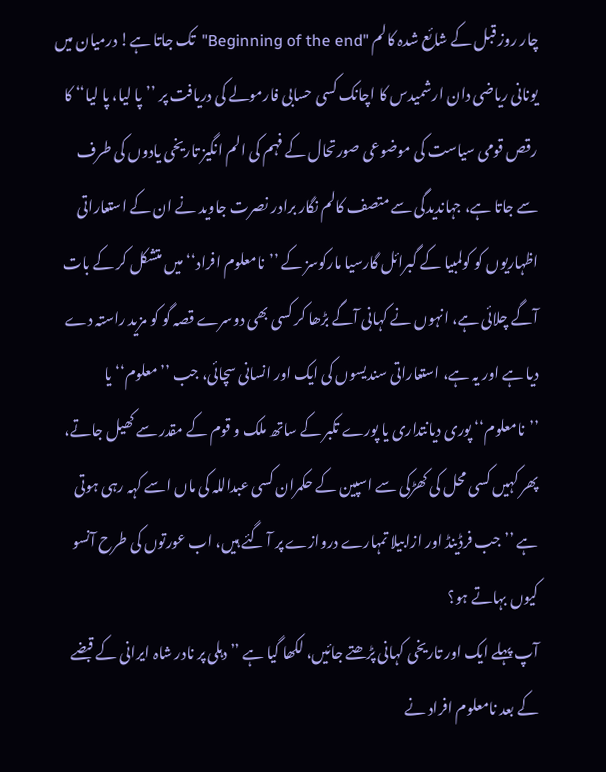چار روز قبل کے شائع شدہ کالم "Beginning of the end"تک جاتا ہے! درمیان میں یونانی ریاضی دان ارشمیدس کا اچانک کسی حسابی فارمولے کی دریافت پر ’’پا لیا، پا لیا‘‘ کا رقص قومی سیاست کی موضوعی صورتحال کے فہم کی الم انگیز تاریخی یادوں کی طرف سے جاتا ہے، جہاندیدگی سے متصف کالم نگار برادر نصرت جاوید نے ان کے استعاراتی اظہاریوں کو کولمبیا کے گبرائل گارسیا مارکوسز کے ’’نامعلوم افراد‘‘ میں متشکل کر کے بات آگے چلائی ہے، انہوں نے کہانی آگے بڑھا کر کسی بھی دوسرے قصہ گو کو مزید راستہ دے دیا ہے اور یہ ہے، استعاراتی سندیسوں کی ایک اور انسانی سچائی، جب ’’معلوم‘‘ یا ’’نامعلوم‘‘ پوری دیانتداری یا پورے تکبر کے ساتھ ملک و قوم کے مقدر سے کھیل جاتے، پھر کہیں کسی محل کی کھڑکی سے اسپین کے حکمران کسی عبداللہ کی ماں اسے کہہ رہی ہوتی ہے ’’جب فرڈینڈ اور ازابیلا تمہارے دروازے پر آ گئے ہیں، اب عورتوں کی طرح آنسو کیوں بہاتے ہو؟
آپ پہلے ایک اور تاریخی کہانی پڑھتے جائیں، لکھا گیا ہے ’’دہلی پر نادر شاہ ایرانی کے قبضے کے بعد نامعلوم افراد نے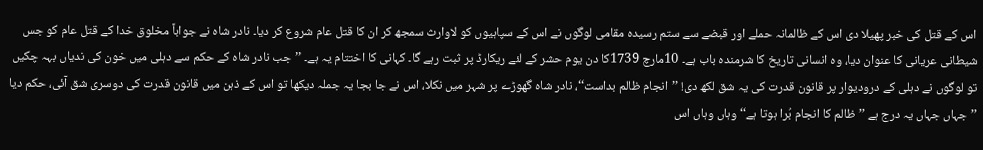اس کے قتل کی خبر پھیلا دی اس کے ظالمانہ حملے اور قبضے سے ستم رسیدہ مقامی لوگوں نے اس کے سپاہیوں کو لاوارث سمجھ کر ان کا قتل عام شروع کر دیا۔ نادر شاہ نے جواباً مخلوق خدا کے قتل عام کو جس شیطانی عریانی کا عنوان دیا، وہ انسانی تاریخ کا شرمندہ باب ہے۔ 10مارچ 1739کا دن یوم حشر کے لئے ریکارڈ پر ثبت رہے گا۔ کہانی کا اختتام یہ ہے۔ ’’جب نادر شاہ کے حکم سے دہلی میں خون کی ندیاں بہہ چکیں تو لوگوں نے دہلی کے درودیوار پر قانون قدرت کی یہ شق لکھ دی! ’’انجام ظالم بداست‘‘، نادر شاہ گھوڑے پر شہر میں نکلا، اس نے جا بجا یہ جملہ دیکھا تو اس کے ذہن میں قانون قدرت کی دوسری شق آئی، حکم دیا ’’جہاں جہاں یہ درج ہے ’’ظالم کا انجام بُرا ہوتا ہے‘‘ وہاں وہاں اس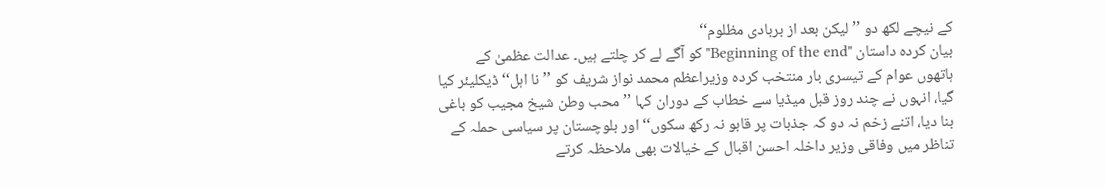کے نیچے لکھ دو ’’لیکن بعد از بربادی مظلوم‘‘
بیان کردہ داستان "Beginning of the end"کو آگے لے کر چلتے ہیں۔ عدالت عظمیٰ کے ہاتھوں عوام کے تیسری بار منتخب کردہ وزیراعظم محمد نواز شریف کو ’’نا اہل‘‘ ڈیکلیئر کیا گیا، انہوں نے چند روز قبل میڈیا سے خطاب کے دوران کہا ’’محب وطن شیخ مجیب کو باغی بنا دیا، اتنے زخم نہ دو کہ جذبات پر قابو نہ رکھ سکوں‘‘ اور بلوچستان پر سیاسی حملہ کے تناظر میں وفاقی وزیر داخلہ احسن اقبال کے خیالات بھی ملاحظہ کرتے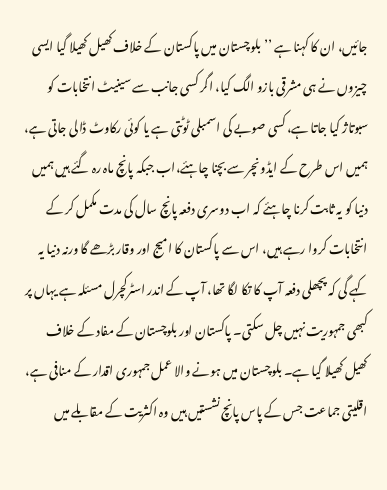جائیں، ان کا کہنا ہے ’’بلوچستان میں پاکستان کے خلاف کھیل کھیلا گیا ایسی چیزوں نے ہی مشرقی بازو الگ کیا، اگر کسی جانب سے سینیٹ انتخابات کو سبوتاژ کیا جاتا ہے، کسی صوبے کی اسمبلی ٹوٹتی ہے یا کوئی رکاوٹ ڈالی جاتی ہے، ہمیں اس طرح کے ایڈونچر سے بچنا چاہئے،اب جبکہ پانچ ماہ رہ گئے ہیں ہمیں دنیا کو یہ ثابت کرنا چاہئے کہ اب دوسری دفعہ پانچ سال کی مدت مکمل کر کے انتخابات کروا رہے ہیں، اس سے پاکستان کا امیج اور وقار بڑھے گا ورنہ دنیا یہ کہے گی کہ پچھلی دفعہ آپ کا تکا لگا تھا، آپ کے اندر اسٹرکچرل مسئلہ ہے یہاں پر کبھی جمہوریت نہیں چل سکتی۔ پاکستان اور بلوچستان کے مفاد کے خلاف کھیل کھیلا گیا ہے۔ بلوچستان میں ہونے والا عمل جمہوری اقدار کے منافی ہے، اقلیتی جماعت جس کے پاس پانچ نشستیں ہیں وہ اکثریت کے مقابلے میں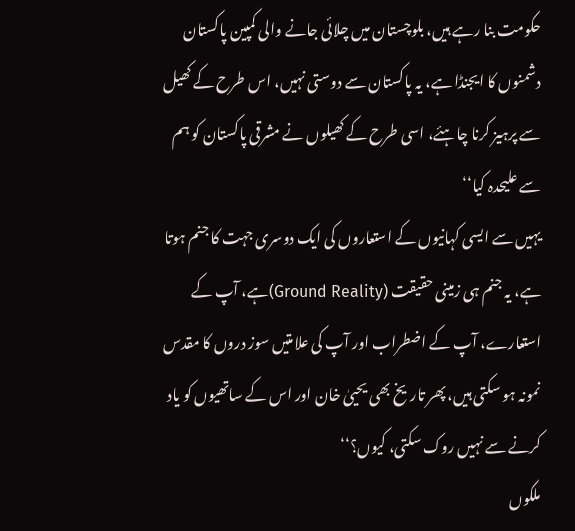حکومت بنا رہے ہیں، بلوچستان میں چلائی جانے والی کمپین پاکستان دشمنوں کا ایجنڈا ہے، یہ پاکستان سے دوستی نہیں، اس طرح کے کھیل سے پرہیز کرنا چاہئے، اسی طرح کے کھیلوں نے مشرقی پاکستان کو ہم سے علیحدہ کیا‘‘
یہیں سے ایسی کہانیوں کے استعاروں کی ایک دوسری جہت کا جنم ہوتا ہے، یہ جنم ہی زمینی حقیقت (Ground Reality)ہے، آپ کے استعارے، آپ کے اضطراب اور آپ کی علامتیں سوز دروں کا مقدس نمونہ ہو سکتی ہیں، پھر تاریخ بھی یحییٰ خان اور اس کے ساتھیوں کو یاد کرنے سے نہیں روک سکتی، کیوں؟‘‘
ملکوں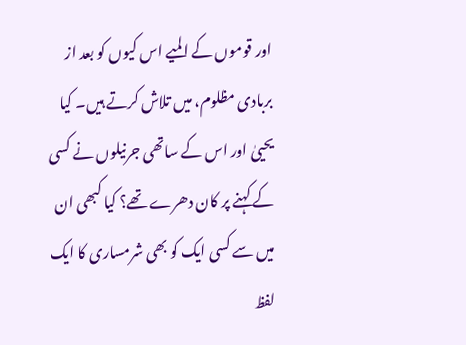اور قوموں کے المیے اس کیوں کو بعد از بربادی مظلوم، میں تلاش کرتے ہیں۔ کیا یحییٰ اور اس کے ساتھی جرنیلوں نے کسی کے کہنے پر کان دھرے تھے؟ کیا کبھی ان میں سے کسی ایک کو بھی شرمساری کا ایک لفظ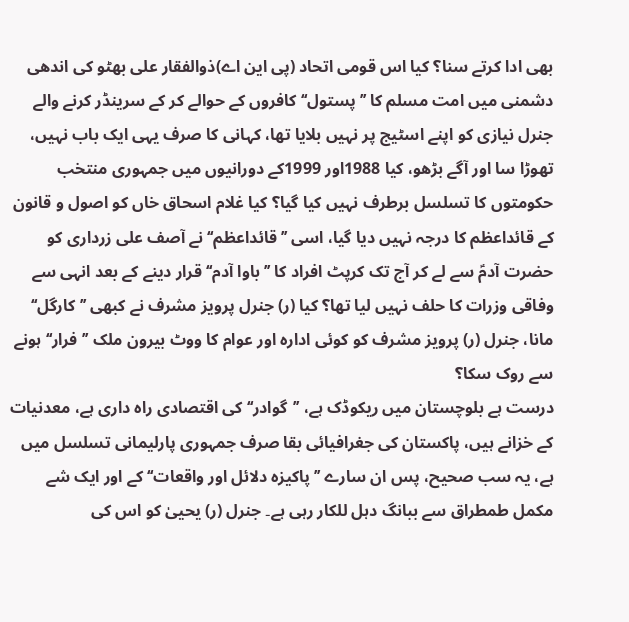بھی ادا کرتے سنا؟ کیا اس قومی اتحاد (پی این اے)ذوالفقار علی بھٹو کی اندھی دشمنی میں امت مسلم کا ’’پستول‘‘ کافروں کے حوالے کر کے سرینڈر کرنے والے جنرل نیازی کو اپنے اسٹیج پر نہیں بلایا تھا، کہانی کا صرف یہی ایک باب نہیں، تھوڑا سا اور آگے بڑھو، کیا 1988اور 1999کے دورانیوں میں جمہوری منتخب حکومتوں کا تسلسل برطرف نہیں کیا گیا؟ کیا غلام اسحاق خاں کو اصول و قانون کے قائداعظم کا درجہ نہیں دیا گیا، اسی ’’قائداعظم‘‘ نے آصف علی زرداری کو حضرت آدمؑ سے لے کر آج تک کرپٹ افراد کا ’’باوا آدم‘‘ قرار دینے کے بعد انہی سے وفاقی وزرات کا حلف نہیں لیا تھا؟ کیا (ر) جنرل پرویز مشرف نے کبھی ’’کارگل‘‘ مانا، جنرل (ر) پرویز مشرف کو کوئی ادارہ اور عوام کا ووٹ بیرون ملک ’’فرار‘‘ ہونے سے روک سکا؟
درست ہے بلوچستان میں ریکوڈک ہے، ’’گوادر‘‘ کی اقتصادی راہ داری ہے، معدنیات کے خزانے ہیں، پاکستان کی جغرافیائی بقا صرف جمہوری پارلیمانی تسلسل میں ہے، یہ سب صحیح، پس ان سارے ’’پاکیزہ دلائل اور واقعات‘‘ کے اور ایک شے مکمل طمطراق سے ببانگ دہل للکار رہی ہے۔ جنرل (ر) یحییٰ کو اس کی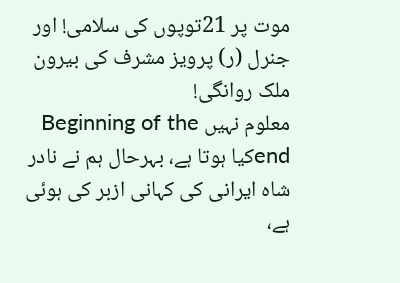موت پر 21توپوں کی سلامی! اور جنرل (ر) پرویز مشرف کی بیرون ملک روانگی!
معلوم نہیں Beginning of the endکیا ہوتا ہے، بہرحال ہم نے نادر شاہ ایرانی کی کہانی ازبر کی ہوئی ہے،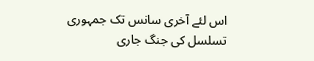اس لئے آخری سانس تک جمہوری تسلسل کی جنگ جاری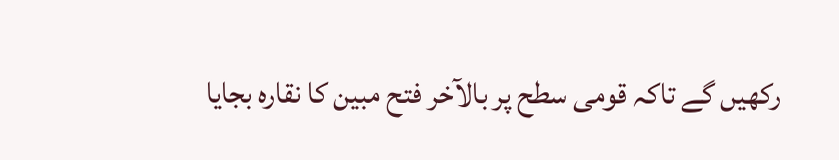رکھیں گے تاکہ قومی سطح پر بالآخر فتح مبین کا نقارہ بجایا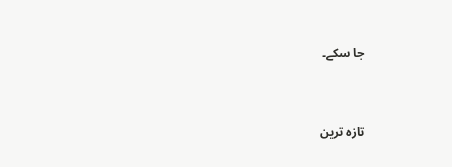جا سکے۔



تازہ ترین